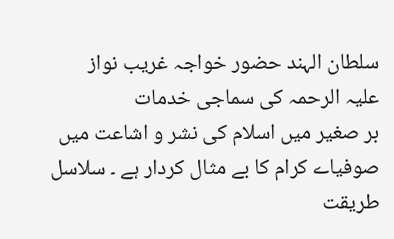سلطان الہند حضور خواجہ غریب نواز علیہ الرحمہ کی سماجی خدمات
بر صغیر میں اسلام کی نشر و اشاعت میں صوفیاے کرام کا بے مثال کردار ہے ۔ سلاسل طریقت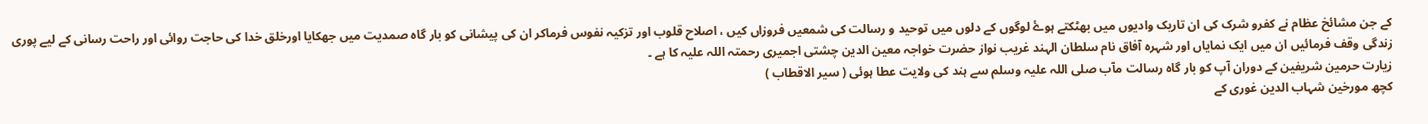کے جن مشائخ عظام نے کفرو شرک کی ان تاریک وادیوں میں بھٹکتے ہوۓ لوگوں کے دلوں میں توحید و رسالت کی شمعیں فروزاں کیں ، اصلاح قلوب اور تزکیہ نفوس فرماکر ان کی پیشانی کو بار گاہ صمدیت میں جھکایا اورخلق خدا کی حاجت روائی اور راحت رسانی کے لیے پوری زندگی وقف فرمائیں ان میں ایک نمایاں اور شہرہ آفاق نام سلطان الہند غریب نواز حضرت خواجہ معین الدین چشتی اجمیری رحمتہ اللہ علیہ کا ہے ۔
زیارت حرمین شریفین کے دوران آپ کو بار گاہ رسالت مآب صلی اللہ علیہ وسلم سے ہند کی ولایت عطا ہوئی ( سیر الاقطاب )
کچھ مورخین شہاب الدین غوری کے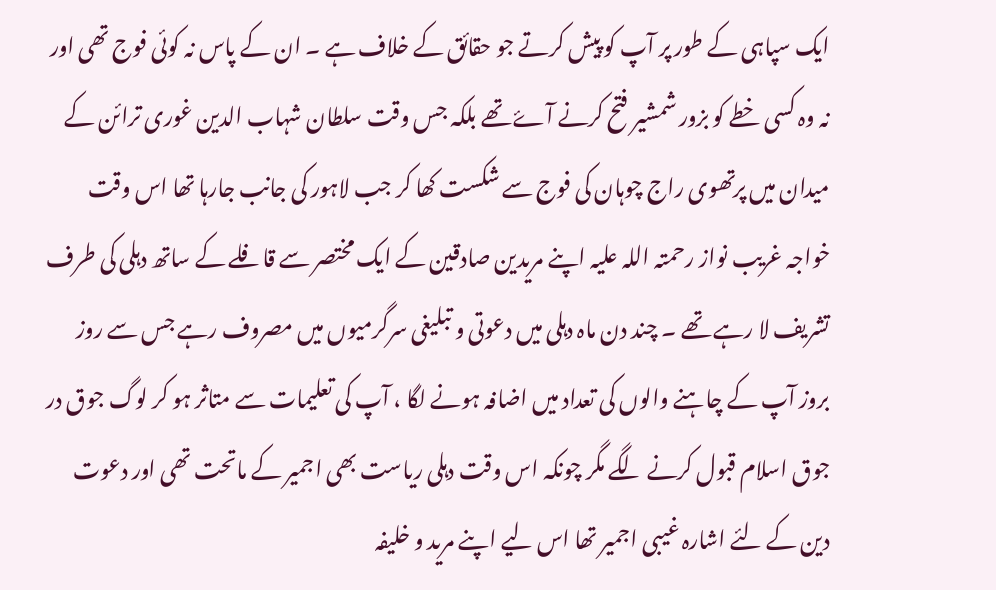ایک سپاہی کے طور پر آپ کو پیش کرتے جو حقائق کے خلاف ہے ۔ ان کے پاس نہ کوئی فوج تھی اور نہ وہ کسی خطے کو بزور شمشیر فتح کرنے آۓ تھے بلکہ جس وقت سلطان شہاب الدین غوری ترائن کے میدان میں پرتھوی راج چوہان کی فوج سے شکست کھا کر جب لاہور کی جانب جارہا تھا اس وقت خواجہ غریب نواز رحمتہ اللہ علیہ اپنے مریدین صادقین کے ایک مختصر سے قافلے کے ساتھ دہلی کی طرف تشریف لا رہے تھے ۔ چند دن ماہ دہلی میں دعوتی و تبلیغی سرگرمیوں میں مصروف رہے جس سے روز بروز آپ کے چاہنے والوں کی تعداد میں اضافہ ہونے لگا ، آپ کی تعلیمات سے متاثر ہو کر لوگ جوق در جوق اسلام قبول کرنے لگے مگر چونکہ اس وقت دہلی ریاست بھی اجمیر کے ماتحت تھی اور دعوت دین کے لئے اشارہ غیبی اجمیر تھا اس لیے اپنے مرید و خلیفہ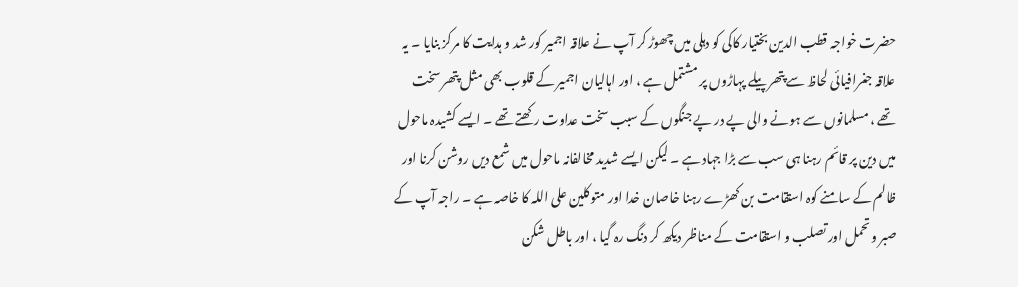حضرت خواجہ قطب الدین بختیار کاکی کو دہلی میں چھوڑ کر آپ نے علاقہ اجمیر کور شد و ہدایت کا مرکز بنایا ۔ یہ علاقہ جغرافیائی لحاظ سے پتھر پیلے پہاڑوں پر مشتمل ہے ، اور اہالیان اجمیر کے قلوب بھی مثل پتھر سخت تھے ، مسلمانوں سے ہونے والی پے در پے جنگوں کے سبب سخت عداوت رکھتے تھے ۔ ایسے کشیدہ ماحول میں دین پر قائم رہنا ہی سب سے بڑا جہاد ہے ۔ لیکن ایسے شدید مخالفانہ ماحول میں شمع دیں روشن کرنا اور ظالم کے سامنے کوہ استقامت بن کھڑے رہنا خاصان خدا اور متوکلین علی اللہ کا خاصہ ہے ۔ راجہ آپ کے صبر وتحمل اور تصلب و استقامت کے مناظر دیکھ کر دنگ رہ گیا ، اور باطل شکن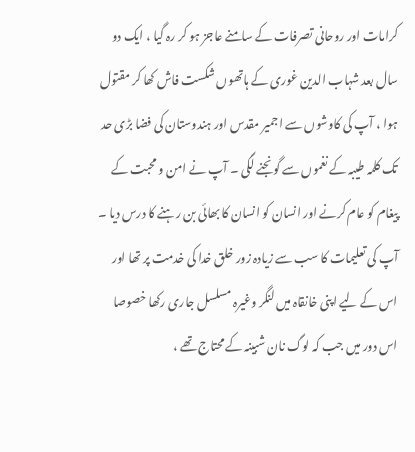کرامات اور روحانی تصرفات کے سامنے عاجز ہو کر رہ گیا ، ایک دو سال بعد شہاب الدین غوری کے ہاتھوں شکست فاش کھا کر مقتول ہوا ، آپ کی کاوشوں سے اجمیر مقدس اور ہندوستان کی فضا بڑی حد تک کلمہ طیبہ کے نغموں سے گونجنے لگی ۔ آپ نے امن و محبت کے پیغام کو عام کرنے اور انسان کو انسان کا بھائی بن رہنے کا درس دیا ۔ آپ کی تعلیمات کا سب سے زیادہ زور خلق خدا کی خدمت پر تھا اور اس کے لیے اپنی خانقاہ میں لنگر وغیرہ مسلسل جاری رکھا خصوصا اس دور میں جب کہ لوگ نان شبینہ کے محتاج تھے ،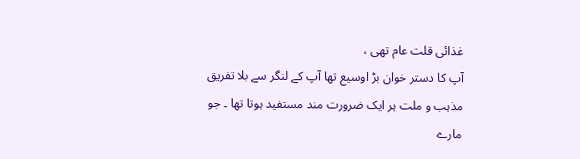غذائی قلت عام تھی ،
آپ کا دستر خوان بڑ اوسیع تھا آپ کے لنگر سے بلا تفریق مذہب و ملت ہر ایک ضرورت مند مستفید ہوتا تھا ۔ جو مارے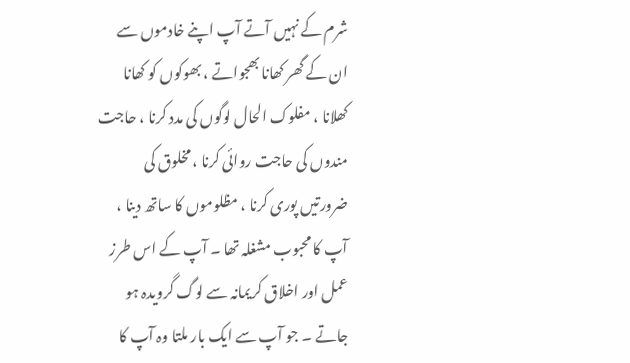شرم کے نہیں آتے آپ اپنے خادموں سے ان کے گھر کھانا بھجواتے ، بھوکوں کو کھانا کھلانا ، مفلوک الحال لوگوں کی مدد کرنا ، حاجت مندوں کی حاجت روائی کرنا ، مخلوق کی ضرورتیں پوری کرنا ، مظلوموں کا ساتھ دینا ، آپ کا محبوب مشغلہ تھا ۔ آپ کے اس طرز عمل اور اخلاق کریمانہ سے لوگ گرویدہ ہو جاتے ۔ جو آپ سے ایک بار ملتا وہ آپ کا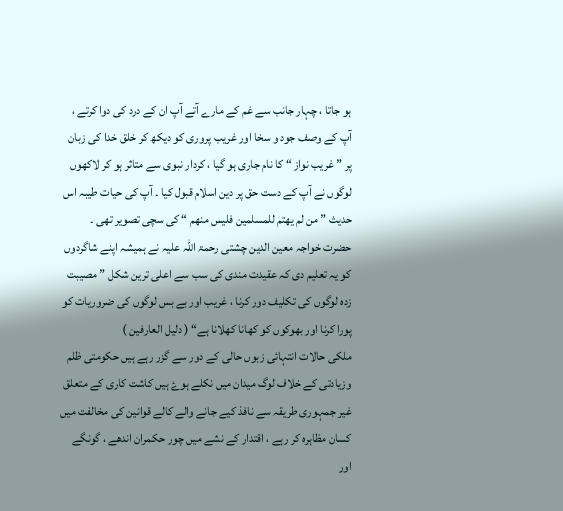ہو جاتا ، چہار جانب سے غم کے مارے آتے آپ ان کے درد کی دوا کرتے ، آپ کے وصف جود و سخا اور غریب پروری کو دیکھ کر خلق خدا کی زبان پر ” غریب نواز “ کا نام جاری ہو گیا ، کردار نبوی سے متاثر ہو کر لاکھوں لوگوں نے آپ کے دست حق پر دین اسلام قبول کیا ۔ آپ کی حیات طیبہ اس حدیث ” من لم يهتم للمسلمين فليس منهم “ کی سچی تصویر تھی ۔
حضرت خواجہ معین الدین چشتی رحمۃ اللہ علیہ نے ہمیشہ اپنے شاگردوں کو یہ تعلیم دی کہ عقیدت مندی کی سب سے اعلی ترین شکل ” مصیبت زدہ لوگوں کی تکلیف دور کرنا ، غریب اور بے بس لوگوں کی ضروریات کو پورا کرنا اور بھوکوں کو کھانا کھلانا ہے“ ( دلیل العارفین )
ملکی حالات انتہائی زبوں حالی کے دور سے گزر رہے ہیں حکومتی ظلم وزیادتی کے خلاف لوگ میدان میں نکلے ہوۓ ہیں کاشت کاری کے متعلق غیر جمہوری طریقہ سے نافذ کیے جانے والے کالے قوانین کی مخالفت میں کسان مظاہرہ کر رہے ، اقتدار کے نشے میں چور حکمران اندھے ، گونگے اور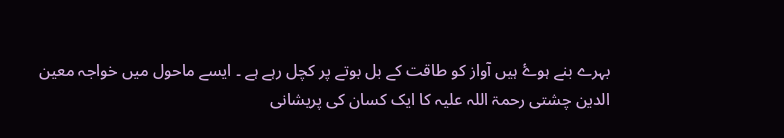بہرے بنے ہوۓ ہیں آواز کو طاقت کے بل بوتے پر کچل رہے ہے ۔ ایسے ماحول میں خواجہ معین الدین چشتی رحمۃ اللہ علیہ کا ایک کسان کی پریشانی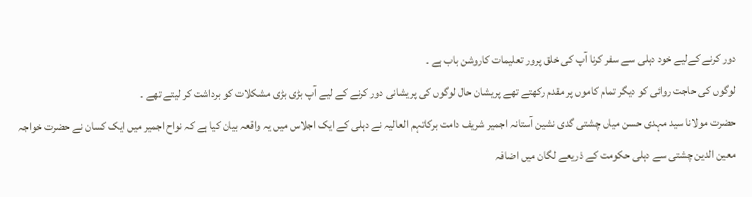دور کرنے کےلیے خود دہلی سے سفر کرنا آپ کی خلق پرور تعلیمات کاروشن باب ہے ۔
لوگوں کی حاجت روائی کو دیگر تمام کاموں پر مقدم رکھتے تھے پریشان حال لوگوں کی پریشانی دور کرنے کے لیے آپ بڑی بڑی مشکلات کو برداشت کر لیتے تھے ۔
حضرت مولانا سید مہدی حسن میاں چشتی گدی نشین آستانہ اجمیر شریف دامت برکاتہم العالیہ نے دہلی کے ایک اجلاس میں یہ واقعہ بیان کیا ہے کہ نواح اجمیر میں ایک کسان نے حضرت خواجہ معین الدین چشتی سے دہلی حکومت کے ذریعے لگان میں اضافہ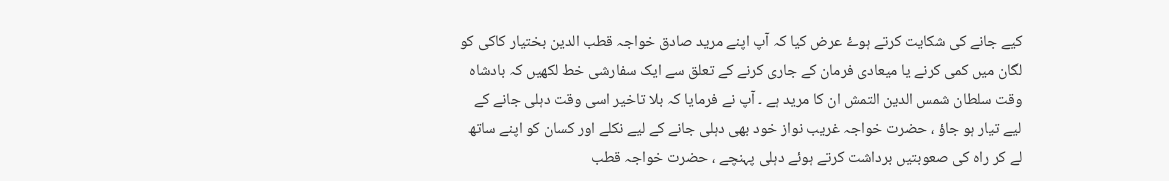کیے جانے کی شکایت کرتے ہوۓ عرض کیا کہ آپ اپنے مرید صادق خواجہ قطب الدین بختیار کاکی کو لگان میں کمی کرنے یا میعادی فرمان کے جاری کرنے کے تعلق سے ایک سفارشی خط لکھیں کہ بادشاہ وقت سلطان شمس الدین التمش ان کا مرید ہے ۔ آپ نے فرمایا کہ بلا تاخیر اسی وقت دہلی جانے کے لیے تیار ہو جاؤ ، حضرت خواجہ غریب نواز خود بھی دہلی جانے کے لیے نکلے اور کسان کو اپنے ساتھ لے کر راہ کی صعوبتیں برداشت کرتے ہوئے دہلی پہنچے ، حضرت خواجہ قطب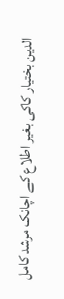الدین بختیار کاکی بغیر اطلاع کے اچانک مرشد کامل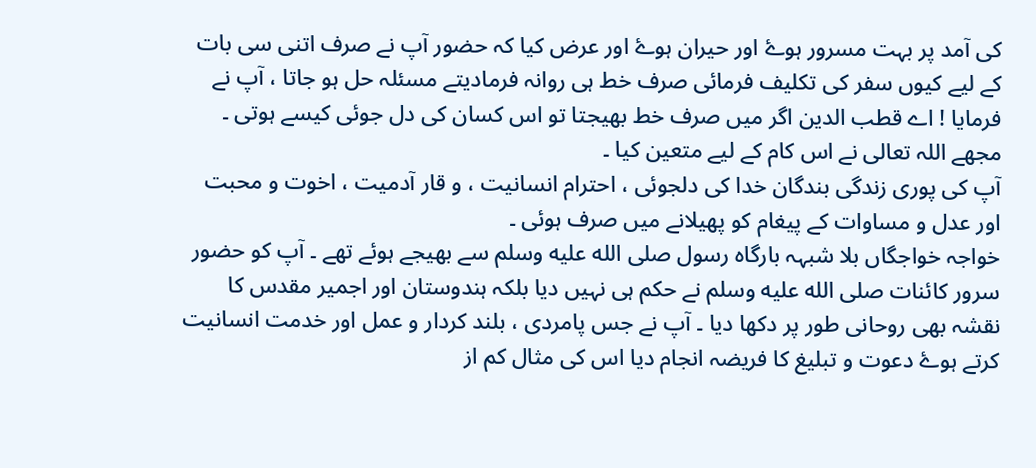کی آمد پر بہت مسرور ہوۓ اور حیران ہوۓ اور عرض کیا کہ حضور آپ نے صرف اتنی سی بات کے لیے کیوں سفر کی تکلیف فرمائی صرف خط ہی روانہ فرمادیتے مسئلہ حل ہو جاتا ، آپ نے فرمایا ! اے قطب الدین اگر میں صرف خط بھیجتا تو اس کسان کی دل جوئی کیسے ہوتی ۔ مجھے اللہ تعالی نے اس کام کے لیے متعین کیا ۔
آپ کی پوری زندگی بندگان خدا کی دلجوئی ، احترام انسانیت ، و قار آدمیت ، اخوت و محبت اور عدل و مساوات کے پیغام کو پھیلانے میں صرف ہوئی ۔
خواجہ خواجگاں بلا شبہہ بارگاہ رسول صلى الله عليه وسلم سے بھیجے ہوئے تھے ۔ آپ کو حضور سرور کائنات صلى الله عليه وسلم نے حکم ہی نہیں دیا بلکہ ہندوستان اور اجمیر مقدس کا نقشہ بھی روحانی طور پر دکھا دیا ۔ آپ نے جس پامردی ، بلند کردار و عمل اور خدمت انسانیت کرتے ہوۓ دعوت و تبلیغ کا فریضہ انجام دیا اس کی مثال کم از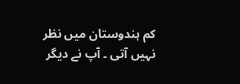کم ہندوستان میں نظر نہیں آتی ۔ آپ نے دیگر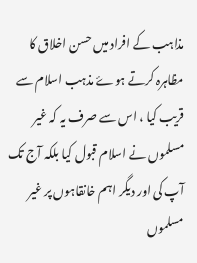مذاہب کے افراد میں حسن اخلاق کا مظاہرہ کرتے ہوۓ مذہب اسلام سے قریب کیا ، اس سے صرف یہ کہ غیر مسلموں نے اسلام قبول کیا بلکہ آج تک آپ کی اور دیگر اہم خانقاہوں پر غیر مسلموں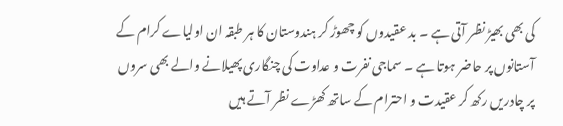کی بھی بھیڑ نظر آتی ہے ۔ بد عقیدوں کو چھوڑ کر ہندوستان کا ہر طبقہ ان اولیاے کرام کے آستانوں پر حاضر ہوتا ہے ۔ سماجی نفرت و عداوت کی چنگاری پھیلانے والے بھی سروں پر چادریں رکھ کر عقیدت و احترام کے ساتھ کھڑے نظر آتے ہیں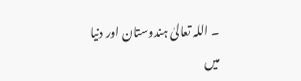۔ اللہ تعالیٰ ہندوستان اور دنیا میں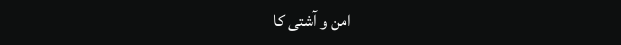امن و آشتی کا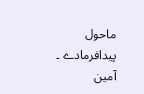ماحول پیدافرمادے ۔ آمین